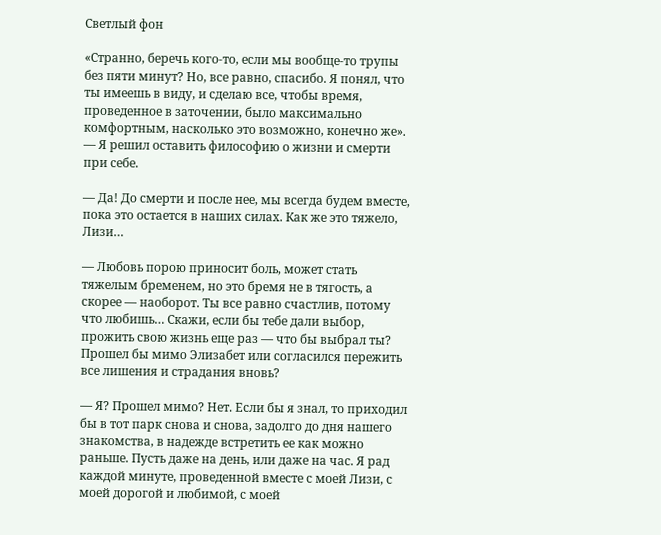Светлый фон

«Странно, беречь кого-то, если мы вообще-то трупы без пяти минут? Но, все равно, спасибо. Я понял, что ты имеешь в виду, и сделаю все, чтобы время, проведенное в заточении, было максимально комфортным, насколько это возможно, конечно же». — Я решил оставить философию о жизни и смерти при себе.

— Да! До смерти и после нее, мы всегда будем вместе, пока это остается в наших силах. Как же это тяжело, Лизи…

— Любовь порою приносит боль, может стать тяжелым бременем, но это бремя не в тягость, а скорее — наоборот. Ты все равно счастлив, потому что любишь… Скажи, если бы тебе дали выбор, прожить свою жизнь еще раз — что бы выбрал ты? Прошел бы мимо Элизабет или согласился пережить все лишения и страдания вновь?

— Я? Прошел мимо? Нет. Если бы я знал, то приходил бы в тот парк снова и снова, задолго до дня нашего знакомства, в надежде встретить ее как можно раньше. Пусть даже на день, или даже на час. Я рад каждой минуте, проведенной вместе с моей Лизи, с моей дорогой и любимой, с моей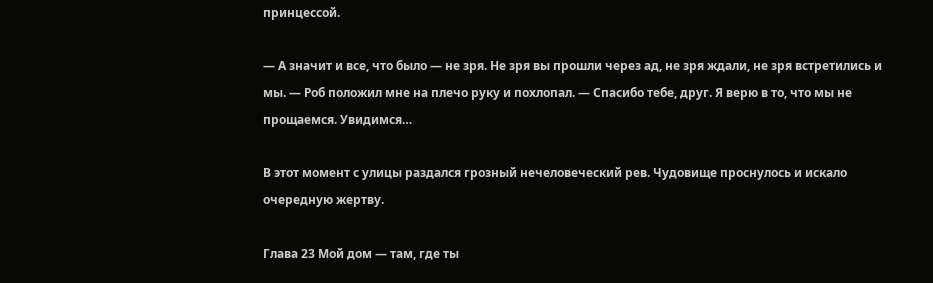принцессой.

— А значит и все, что было — не зря. Не зря вы прошли через ад, не зря ждали, не зря встретились и мы. — Роб положил мне на плечо руку и похлопал. — Спасибо тебе, друг. Я верю в то, что мы не прощаемся. Увидимся…

В этот момент с улицы раздался грозный нечеловеческий рев. Чудовище проснулось и искало очередную жертву.

Глава 23 Мой дом — там, где ты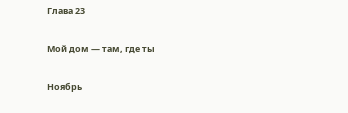Глава 23

Мой дом — там, где ты

Ноябрь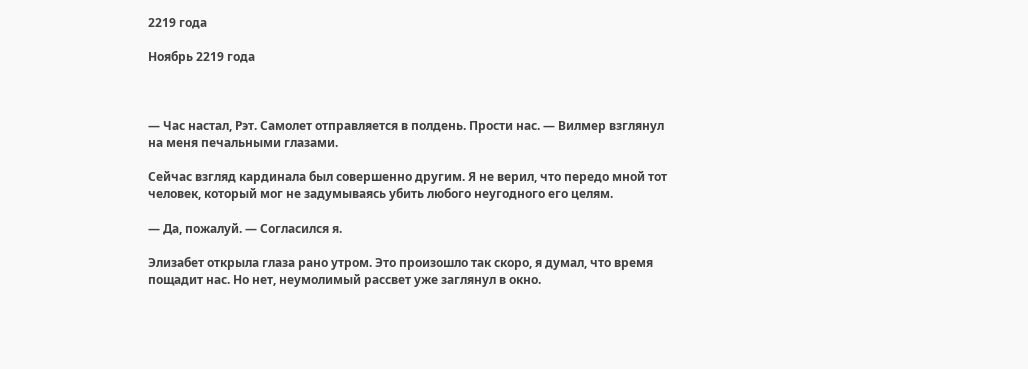2219 года

Ноябрь 2219 года



— Час настал, Рэт. Самолет отправляется в полдень. Прости нас. — Вилмер взглянул на меня печальными глазами.

Сейчас взгляд кардинала был совершенно другим. Я не верил, что передо мной тот человек, который мог не задумываясь убить любого неугодного его целям.

— Да, пожалуй. — Согласился я.

Элизабет открыла глаза рано утром. Это произошло так скоро, я думал, что время пощадит нас. Но нет, неумолимый рассвет уже заглянул в окно.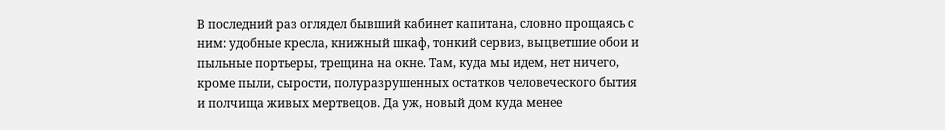В последний раз оглядел бывший кабинет капитана, словно прощаясь с ним: удобные кресла, книжный шкаф, тонкий сервиз, выцветшие обои и пыльные портьеры, трещина на окне. Там, куда мы идем, нет ничего, кроме пыли, сырости, полуразрушенных остатков человеческого бытия и полчища живых мертвецов. Да уж, новый дом куда менее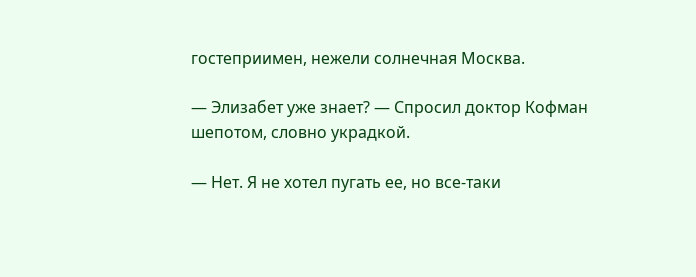гостеприимен, нежели солнечная Москва.

— Элизабет уже знает? — Спросил доктор Кофман шепотом, словно украдкой.

— Нет. Я не хотел пугать ее, но все-таки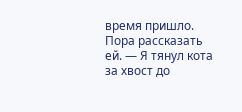время пришло. Пора рассказать ей. — Я тянул кота за хвост до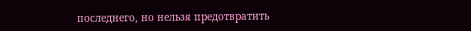последнего, но нельзя предотвратить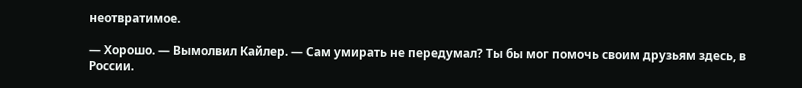неотвратимое.

— Хорошо. — Вымолвил Кайлер. — Сам умирать не передумал? Ты бы мог помочь своим друзьям здесь, в России.